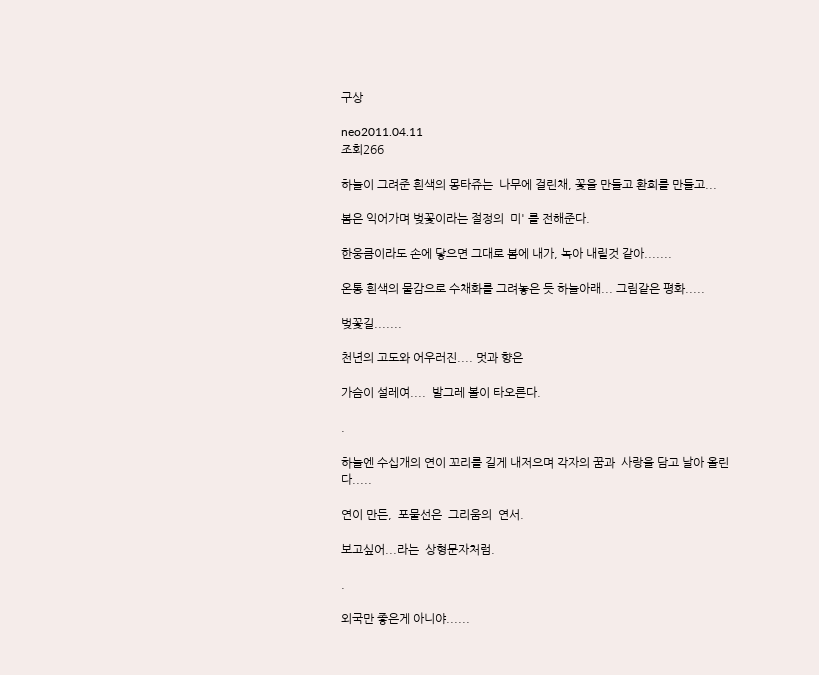구상

neo2011.04.11
조회266

하늘이 그려준 흰색의 몽타쥬는  나무에 걸린채, 꽃을 만들고 환희를 만들고...

봄은 익어가며 벚꽃이라는 절정의  미' 를 전해준다.

한웅큼이라도 손에 닿으면 그대로 봄에 내가, 녹아 내릴것 같아.......

온통 흰색의 물감으로 수채화를 그려놓은 듯 하늘아래... 그림같은 평화.....

벚꽃길.......

천년의 고도와 어우러진.... 멋과 향은

가슴이 설레여....  발그레 볼이 타오른다.

.

하늘엔 수십개의 연이 꼬리를 길게 내저으며 각자의 꿈과  사랑을 담고 날아 올린다.....

연이 만든,  포물선은  그리움의  연서.

보고싶어...라는  상형문자처럼.

.

외국만 좋은게 아니야......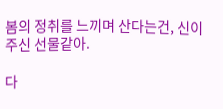봄의 정취를 느끼며 산다는건, 신이 주신 선물같아.

다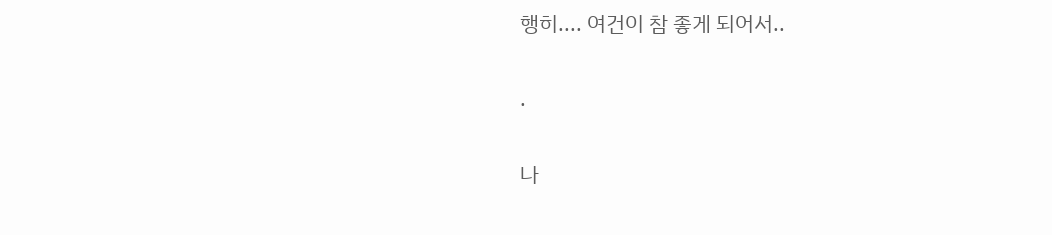행히.... 여건이 참 좋게 되어서..

.

나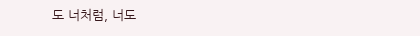도 너처럼, 너도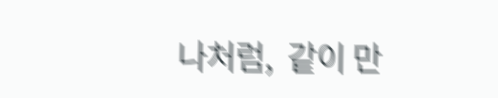나처럼,  같이 만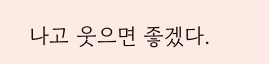나고 웃으면 좋겠다.